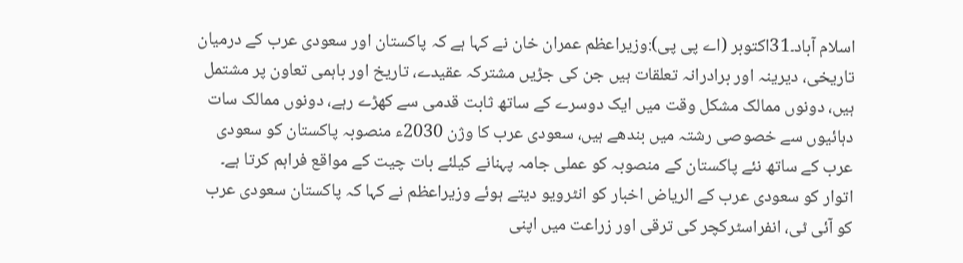اسلام آباد۔31اکتوبر (اے پی پی):وزیراعظم عمران خان نے کہا ہے کہ پاکستان اور سعودی عرب کے درمیان تاریخی، دیرینہ اور برادرانہ تعلقات ہیں جن کی جڑیں مشترکہ عقیدے، تاریخ اور باہمی تعاون پر مشتمل ہیں، دونوں ممالک مشکل وقت میں ایک دوسرے کے ساتھ ثابت قدمی سے کھڑے رہے، دونوں ممالک سات دہائیوں سے خصوصی رشتہ میں بندھے ہیں، سعودی عرب کا وژن 2030ء منصوبہ پاکستان کو سعودی عرب کے ساتھ نئے پاکستان کے منصوبہ کو عملی جامہ پہنانے کیلئے بات چیت کے مواقع فراہم کرتا ہے۔
اتوار کو سعودی عرب کے الریاض اخبار کو انٹرویو دیتے ہوئے وزیراعظم نے کہا کہ پاکستان سعودی عرب کو آئی ٹی، انفراسٹرکچر کی ترقی اور زراعت میں اپنی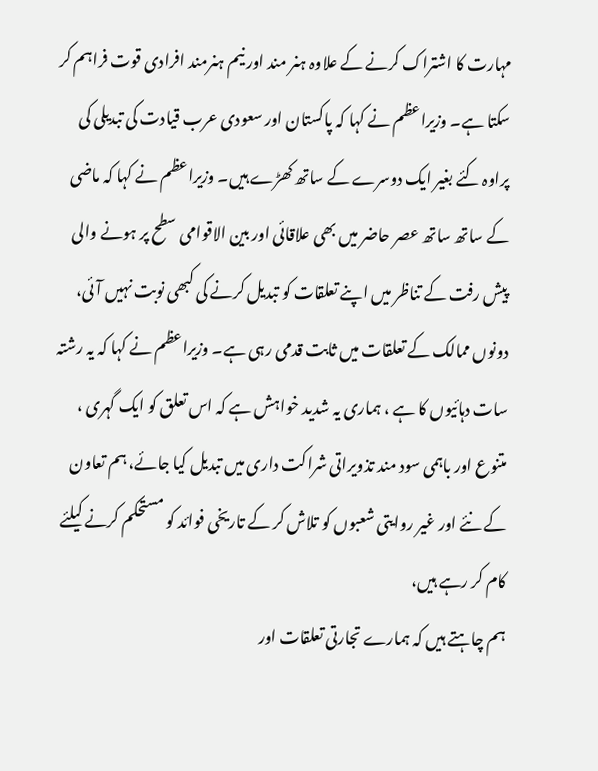مہارت کا اشتراک کرنے کے علاوہ ہنر مند اور نیم ہنرمند افرادی قوت فراہم کر سکتا ہے۔ وزیراعظم نے کہا کہ پاکستان اور سعودی عرب قیادت کی تبدیلی کی پراوہ کئے بغیر ایک دوسرے کے ساتھ کھڑے ہیں۔ وزیراعظم نے کہا کہ ماضی کے ساتھ ساتھ عصر حاضر میں بھی علاقائی اور بین الاقوامی سطح پر ہونے والی پیش رفت کے تناظر میں اپنے تعلقات کو تبدیل کرنے کی کبھی نوبت نہیں آئی، دونوں ممالک کے تعلقات میں ثابت قدمی رہی ہے۔ وزیراعظم نے کہا کہ یہ رشتہ سات دہائیوں کا ہے ، ہماری یہ شدید خواہش ہے کہ اس تعلق کو ایک گہری ، متنوع اور باہمی سود مند تذویراتی شراکت داری میں تبدیل کیا جائے، ہم تعاون کے نئے اور غیر روایتی شعبوں کو تلاش کر کے تاریخی فوائد کو مستحکم کرنے کیلئے کام کر رہے ہیں،
ہم چاہتے ہیں کہ ہمارے تجارتی تعلقات اور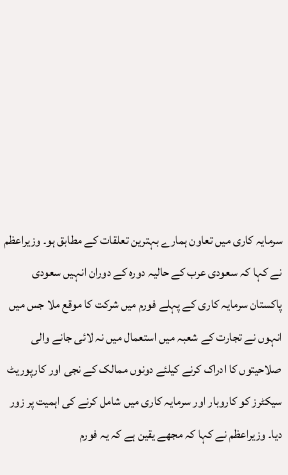سرمایہ کاری میں تعاون ہمارے بہترین تعلقات کے مطابق ہو۔ وزیراعظم نے کہا کہ سعودی عرب کے حالیہ دورہ کے دوران انہیں سعودی پاکستان سرمایہ کاری کے پہلے فورم میں شرکت کا موقع ملا جس میں انہوں نے تجارت کے شعبہ میں استعمال میں نہ لائی جانے والی صلاحیتوں کا ادراک کرنے کیلئے دونوں ممالک کے نجی اور کارپوریٹ سیکٹرز کو کاروبار اور سرمایہ کاری میں شامل کرنے کی اہمیت پر زور دیا۔ وزیراعظم نے کہا کہ مجھے یقین ہے کہ یہ فورم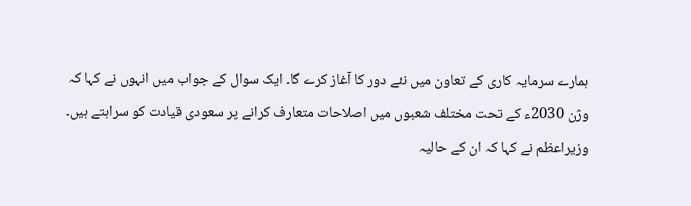ہمارے سرمایہ کاری کے تعاون میں نئے دور کا آغاز کرے گا۔ ایک سوال کے جواب میں انہوں نے کہا کہ وژن 2030ء کے تحت مختلف شعبوں میں اصلاحات متعارف کرانے پر سعودی قیادت کو سراہتے ہیں۔
وزیراعظم نے کہا کہ ان کے حالیہ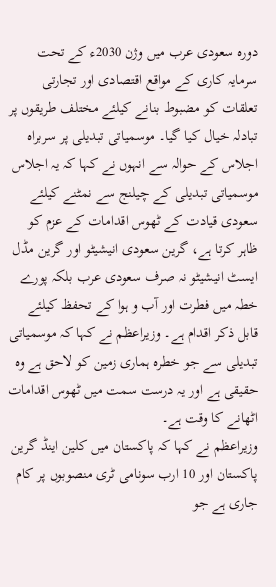دورہ سعودی عرب میں وژن 2030ء کے تحت سرمایہ کاری کے مواقع اقتصادی اور تجارتی تعلقات کو مضبوط بنانے کیلئے مختلف طریقوں پر تبادلہ خیال کیا گیا۔ موسمیاتی تبدیلی پر سربراہ اجلاس کے حوالہ سے انہوں نے کہا کہ یہ اجلاس موسمیاتی تبدیلی کے چیلنج سے نمٹنے کیلئے سعودی قیادت کے ٹھوس اقدامات کے عزم کو ظاہر کرتا ہے، گرین سعودی انیشیٹو اور گرین مڈل ایسٹ انیشیٹو نہ صرف سعودی عرب بلکہ پورے خطہ میں فطرت اور آب و ہوا کے تحفظ کیلئے قابل ذکر اقدام ہے۔ وزیراعظم نے کہا کہ موسمیاتی تبدیلی سے جو خطرہ ہماری زمین کو لاحق ہے وہ حقیقی ہے اور یہ درست سمت میں ٹھوس اقدامات اٹھانے کا وقت ہے۔
وزیراعظم نے کہا کہ پاکستان میں کلین اینڈ گرین پاکستان اور 10 ارب سونامی ٹری منصوبوں پر کام جاری ہے جو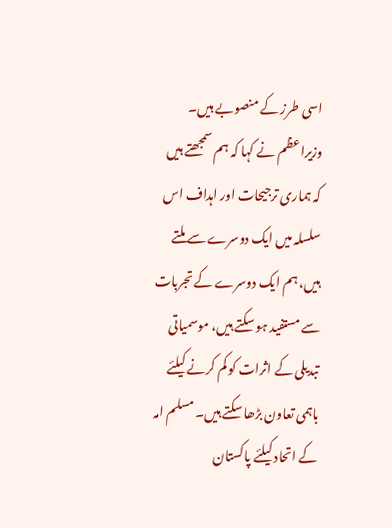اسی طرز کے منصوبے ہیں۔ وزیراعظم نے کہا کہ ہم سمجھتے ہیں کہ ہماری ترجیحات اور اہداف اس سلسلہ میں ایک دوسرے سے ملتے ہیں، ہم ایک دوسرے کے تجربات سے مستفید ہو سکتے ہیں، موسمیاتی تبدیلی کے اثرات کو کم کرنے کیلئے باہمی تعاون بڑھا سکتے ہیں۔ مسلم امہ کے اتحاد کیلئے پاکستان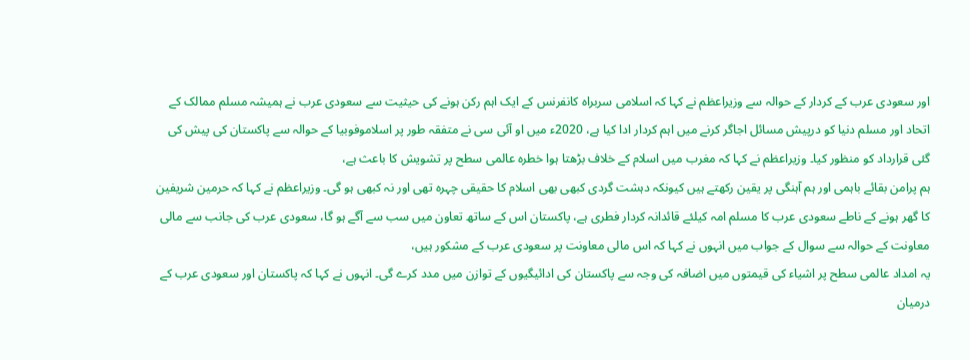اور سعودی عرب کے کردار کے حوالہ سے وزیراعظم نے کہا کہ اسلامی سربراہ کانفرنس کے ایک اہم رکن ہونے کی حیثیت سے سعودی عرب نے ہمیشہ مسلم ممالک کے اتحاد اور مسلم دنیا کو درپیش مسائل اجاگر کرنے میں اہم کردار ادا کیا ہے، 2020ء میں او آئی سی نے متفقہ طور پر اسلاموفوبیا کے حوالہ سے پاکستان کی پیش کی گئی قرارداد کو منظور کیا۔ وزیراعظم نے کہا کہ مغرب میں اسلام کے خلاف بڑھتا ہوا خطرہ عالمی سطح پر تشویش کا باعث ہے،
ہم پرامن بقائے باہمی اور ہم آہنگی پر یقین رکھتے ہیں کیونکہ دہشت گردی کبھی بھی اسلام کا حقیقی چہرہ تھی اور نہ کبھی ہو گی۔ وزیراعظم نے کہا کہ حرمین شریفین کا گھر ہونے کے ناطے سعودی عرب کا مسلم امہ کیلئے قائدانہ کردار فطری ہے، پاکستان اس کے ساتھ تعاون میں سب سے آگے ہو گا، سعودی عرب کی جانب سے مالی معاونت کے حوالہ سے سوال کے جواب میں انہوں نے کہا کہ اس مالی معاونت پر سعودی عرب کے مشکور ہیں،
یہ امداد عالمی سطح پر اشیاء کی قیمتوں میں اضافہ کی وجہ سے پاکستان کی ادائیگیوں کے توازن میں مدد کرے گی۔ انہوں نے کہا کہ پاکستان اور سعودی عرب کے درمیان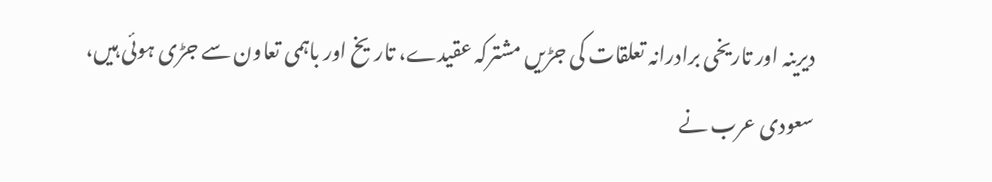دیرینہ اور تاریخی برادرانہ تعلقات کی جڑیں مشترکہ عقیدے، تاریخ اور باہمی تعاون سے جڑی ہوئی ہیں، سعودی عرب نے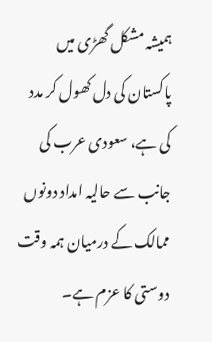ہمیشہ مشکل گھڑی میں پاکستان کی دل کھول کر مدد کی ہے، سعودی عرب کی جانب سے حالیہ امداد دونوں ممالک کے درمیان ہمہ وقت دوستی کا عزم ہے۔